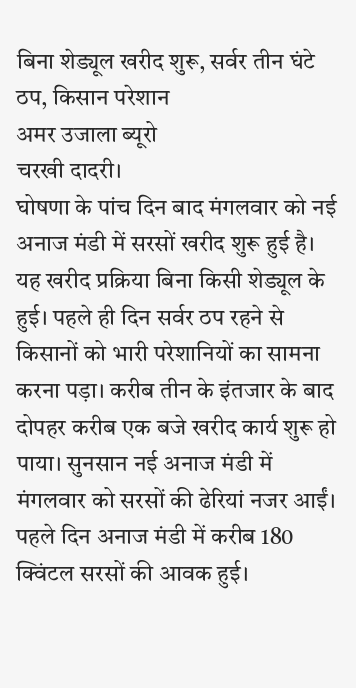बिना शेड्यूल खरीद शुरू, सर्वर तीन घंटे ठप, किसान परेशान
अमर उजाला ब्यूरो
चरखी दादरी।
घोषणा के पांच दिन बाद मंगलवार को नई अनाज मंडी में सरसों खरीद शुरू हुई है। यह खरीद प्रक्रिया बिना किसी शेड्यूल के हुई। पहले ही दिन सर्वर ठप रहने से किसानों को भारी परेशानियों का सामना करना पड़ा। करीब तीन के इंतजार के बाद दोपहर करीब एक बजे खरीद कार्य शुरू हो पाया। सुनसान नई अनाज मंडी में मंगलवार को सरसों की ढेरियां नजर आईं। पहले दिन अनाज मंडी में करीब 180 क्विंटल सरसों की आवक हुई।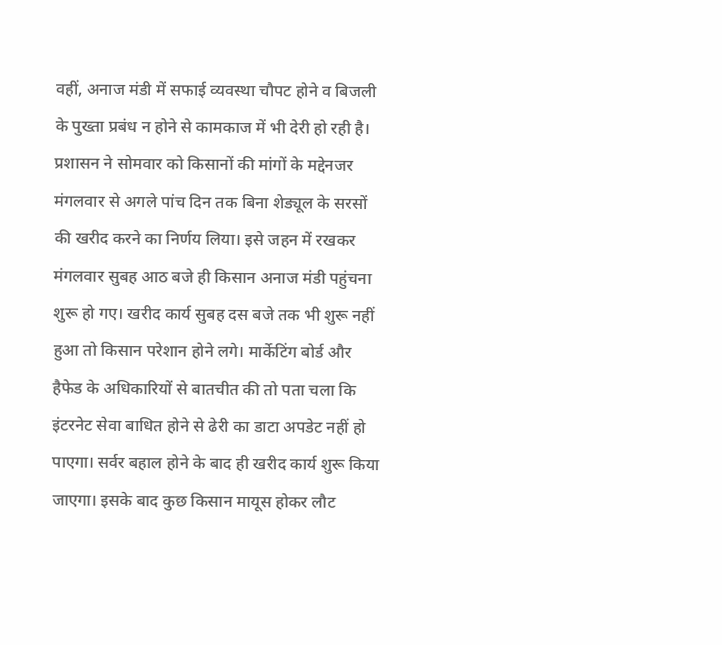वहीं, अनाज मंडी में सफाई व्यवस्था चौपट होने व बिजली के पुख्ता प्रबंध न होने से कामकाज में भी देरी हो रही है।
प्रशासन ने सोमवार को किसानों की मांगों के मद्देनजर मंगलवार से अगले पांच दिन तक बिना शेड्यूल के सरसों की खरीद करने का निर्णय लिया। इसे जहन में रखकर मंगलवार सुबह आठ बजे ही किसान अनाज मंडी पहुंचना शुरू हो गए। खरीद कार्य सुबह दस बजे तक भी शुरू नहीं हुआ तो किसान परेशान होने लगे। मार्केटिंग बोर्ड और हैफेड के अधिकारियों से बातचीत की तो पता चला कि इंटरनेट सेवा बाधित होने से ढेरी का डाटा अपडेट नहीं हो पाएगा। सर्वर बहाल होने के बाद ही खरीद कार्य शुरू किया जाएगा। इसके बाद कुछ किसान मायूस होकर लौट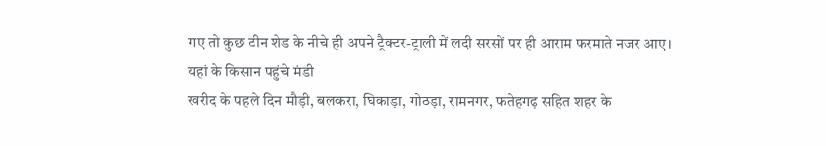गए तो कुछ टीन शेड के नीचे ही अपने ट्रैक्टर-ट्राली में लदी सरसों पर ही आराम फरमाते नजर आए।
यहां के किसान पहुंचे मंडी
खरीद के पहले दिन मौड़ी, बलकरा, घिकाड़ा, गोठड़ा, रामनगर, फतेहगढ़ सहित शहर के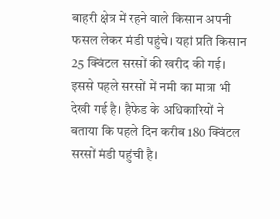बाहरी क्षेत्र में रहने वाले किसान अपनी फसल लेकर मंडी पहुंचे। यहां प्रति किसान 25 क्विंटल सरसों की खरीद की गई। इससे पहले सरसों में नमी का मात्रा भी देखी गई है। हैफेड के अधिकारियों ने बताया कि पहले दिन करीब 180 क्विंटल सरसों मंडी पहुंची है।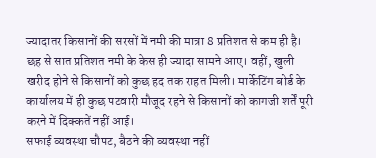ज्यादातर किसानों की सरसों में नमी की मात्रा 8 प्रतिशत से कम ही है। छह से सात प्रतिशत नमी के केस ही ज्यादा सामने आए। वहीं, खुली खरीद होने से किसानों को कुछ हद तक राहत मिली। मार्केटिंग बोर्ड के कार्यालय में ही कुछ पटवारी मौजूद रहने से किसानों को कागजी शर्तें पूरी करने में दिक्कतें नहीं आई।
सफाई व्यवस्था चौपट, बैठने की व्यवस्था नहीं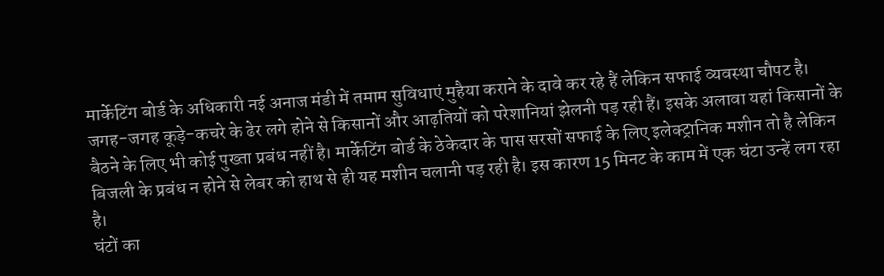मार्केटिंग बोर्ड के अधिकारी नई अनाज मंडी में तमाम सुविधाएं मुहैया कराने के दावे कर रहे हैं लेकिन सफाई व्यवस्था चौपट है। जगह-जगह कूड़े-कचरे के ढेर लगे होने से किसानों और आढ़तियों को परेशानियां झेलनी पड़ रही हैं। इसके अलावा यहां किसानों के बैठने के लिए भी कोई पुख्ता प्रबंध नहीं है। मार्केटिंग बोर्ड के ठेकेदार के पास सरसों सफाई के लिए इलेक्ट्रानिक मशीन तो है लेकिन बिजली के प्रबंध न होने से लेबर को हाथ से ही यह मशीन चलानी पड़ रही है। इस कारण 15 मिनट के काम में एक घंटा उन्हें लग रहा है।
घंटों का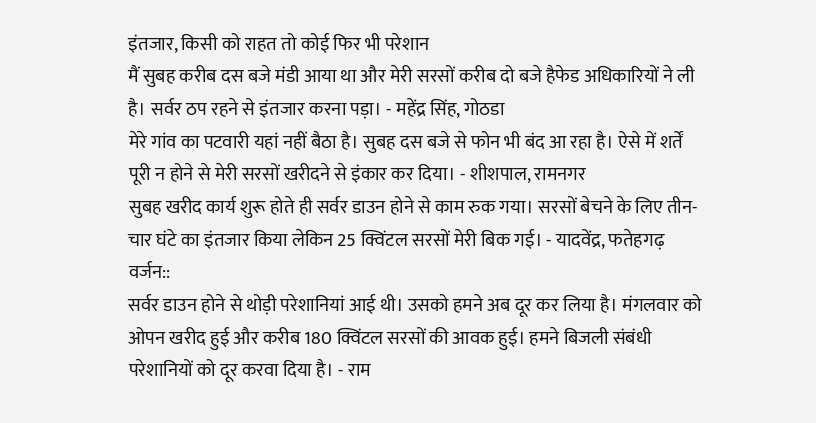इंतजार, किसी को राहत तो कोई फिर भी परेशान
मैं सुबह करीब दस बजे मंडी आया था और मेरी सरसों करीब दो बजे हैफेड अधिकारियों ने ली है। सर्वर ठप रहने से इंतजार करना पड़ा। - महेंद्र सिंह, गोठडा
मेरे गांव का पटवारी यहां नहीं बैठा है। सुबह दस बजे से फोन भी बंद आ रहा है। ऐसे में शर्तें पूरी न होने से मेरी सरसों खरीदने से इंकार कर दिया। - शीशपाल, रामनगर
सुबह खरीद कार्य शुरू होते ही सर्वर डाउन होने से काम रुक गया। सरसों बेचने के लिए तीन-चार घंटे का इंतजार किया लेकिन 25 क्विंटल सरसों मेरी बिक गई। - यादवेंद्र, फतेहगढ़
वर्जन::
सर्वर डाउन होने से थोड़ी परेशानियां आई थी। उसको हमने अब दूर कर लिया है। मंगलवार को ओपन खरीद हुई और करीब 180 क्विंटल सरसों की आवक हुई। हमने बिजली संबंधी परेशानियों को दूर करवा दिया है। - राम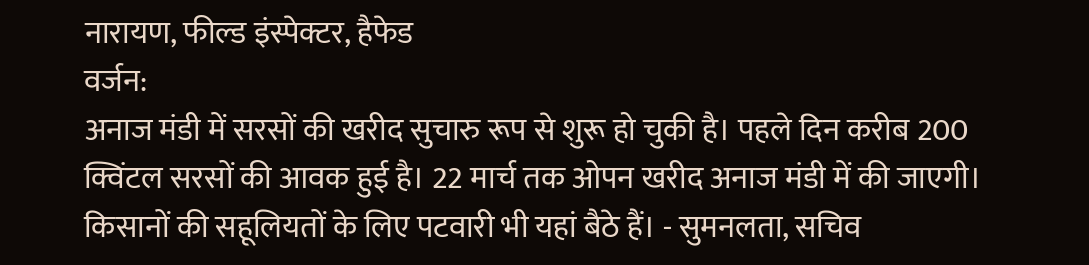नारायण, फील्ड इंस्पेक्टर, हैफेड
वर्जन:
अनाज मंडी में सरसों की खरीद सुचारु रूप से शुरू हो चुकी है। पहले दिन करीब 200 क्विंटल सरसों की आवक हुई है। 22 मार्च तक ओपन खरीद अनाज मंडी में की जाएगी। किसानों की सहूलियतों के लिए पटवारी भी यहां बैठे हैं। - सुमनलता, सचिव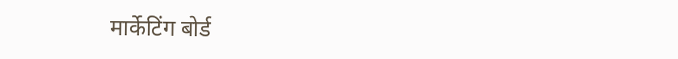मार्केटिंग बोर्ड